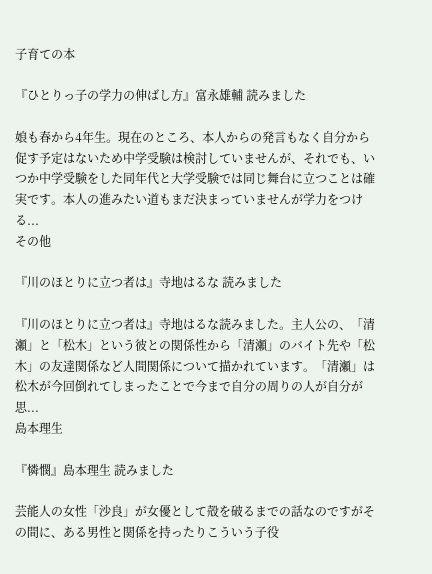子育ての本

『ひとりっ子の学力の伸ばし方』富永雄輔 読みました

娘も春から4年生。現在のところ、本人からの発言もなく自分から促す予定はないため中学受験は検討していませんが、それでも、いつか中学受験をした同年代と大学受験では同じ舞台に立つことは確実です。本人の進みたい道もまだ決まっていませんが学力をつける...
その他

『川のほとりに立つ者は』寺地はるな 読みました

『川のほとりに立つ者は』寺地はるな読みました。主人公の、「清瀬」と「松木」という彼との関係性から「清瀬」のバイト先や「松木」の友達関係など人間関係について描かれています。「清瀬」は松木が今回倒れてしまったことで今まで自分の周りの人が自分が思...
島本理生

『憐憫』島本理生 読みました

芸能人の女性「沙良」が女優として殻を破るまでの話なのですがその間に、ある男性と関係を持ったりこういう子役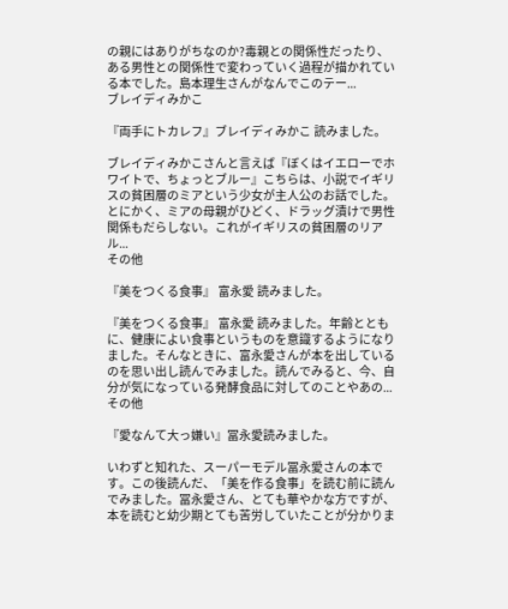の親にはありがちなのか?毒親との関係性だったり、ある男性との関係性で変わっていく過程が描かれている本でした。島本理生さんがなんでこのテー...
ブレイディみかこ

『両手にトカレフ』ブレイディみかこ 読みました。

ブレイディみかこさんと言えば『ぼくはイエローでホワイトで、ちょっとブルー』こちらは、小説でイギリスの貧困層のミアという少女が主人公のお話でした。とにかく、ミアの母親がひどく、ドラッグ漬けで男性関係もだらしない。これがイギリスの貧困層のリアル...
その他

『美をつくる食事』 富永愛 読みました。

『美をつくる食事』 富永愛 読みました。年齢とともに、健康によい食事というものを意識するようになりました。そんなときに、富永愛さんが本を出しているのを思い出し読んでみました。読んでみると、今、自分が気になっている発酵食品に対してのことやあの...
その他

『愛なんて大っ嫌い』冨永愛読みました。

いわずと知れた、スーパーモデル冨永愛さんの本です。この後読んだ、「美を作る食事」を読む前に読んでみました。冨永愛さん、とても華やかな方ですが、本を読むと幼少期とても苦労していたことが分かりま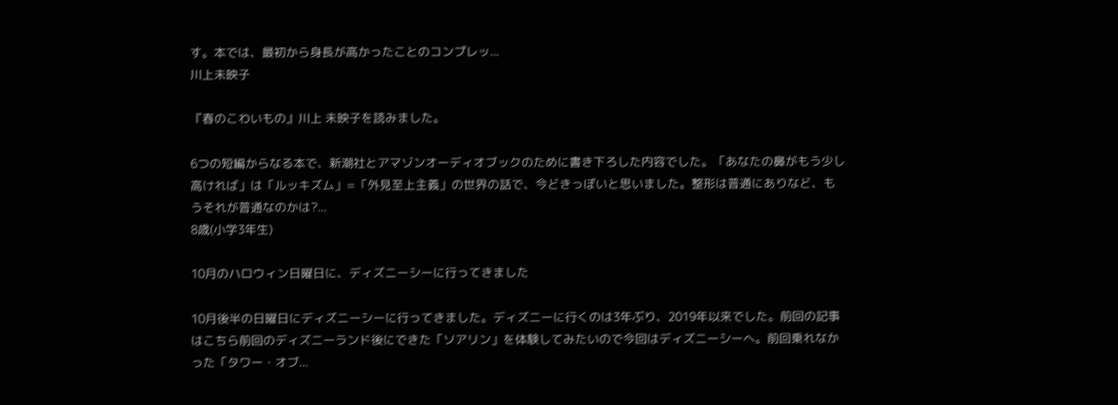す。本では、最初から身長が高かったことのコンプレッ...
川上未映子

『春のこわいもの』川上 未映子を読みました。

6つの短編からなる本で、新潮社とアマゾンオーディオブックのために書き下ろした内容でした。「あなたの鼻がもう少し高ければ」は「ルッキズム」=「外見至上主義」の世界の話で、今どきっぽいと思いました。整形は普通にありなど、もうそれが普通なのかは?...
8歳(小学3年生)

10月のハロウィン日曜日に、ディズニーシーに行ってきました

10月後半の日曜日にディズニーシーに行ってきました。ディズニーに行くのは3年ぶり、2019年以来でした。前回の記事はこちら前回のディズニーランド後にできた「ソアリン」を体験してみたいので今回はディズニーシーへ。前回乗れなかった「タワー・オブ...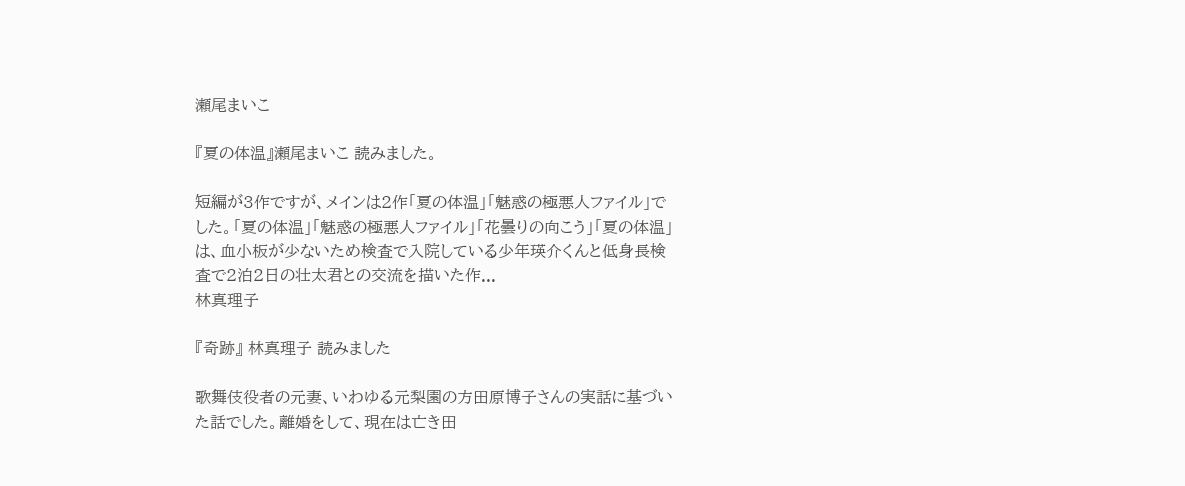瀬尾まいこ

『夏の体温』瀬尾まいこ 読みました。

短編が3作ですが、メインは2作「夏の体温」「魅惑の極悪人ファイル」でした。「夏の体温」「魅惑の極悪人ファイル」「花曇りの向こう」「夏の体温」は、血小板が少ないため検査で入院している少年瑛介くんと低身長検査で2泊2日の壮太君との交流を描いた作...
林真理子

『奇跡』 林真理子 読みました

歌舞伎役者の元妻、いわゆる元梨園の方田原博子さんの実話に基づいた話でした。離婚をして、現在は亡き田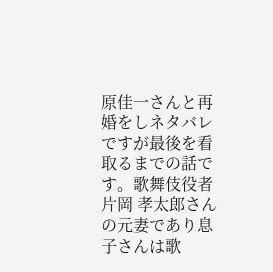原佳一さんと再婚をしネタバレですが最後を看取るまでの話です。歌舞伎役者片岡 孝太郎さんの元妻であり息子さんは歌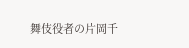舞伎役者の片岡千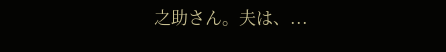之助さん。夫は、...